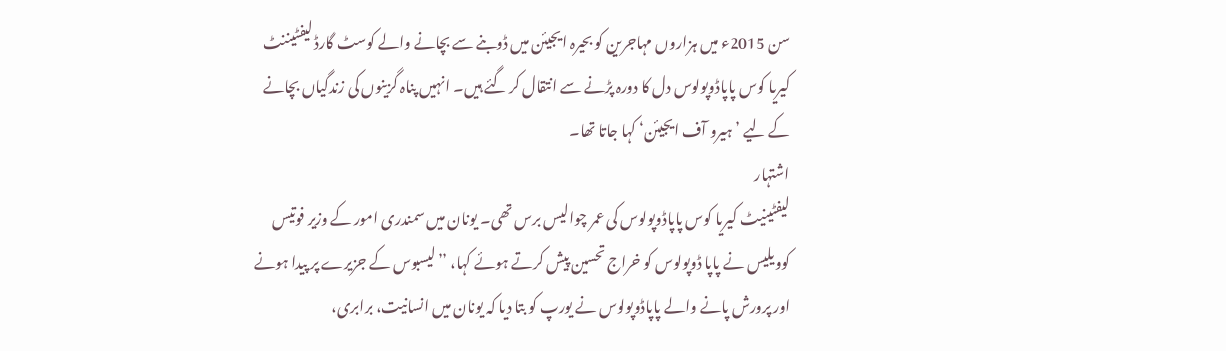سن 2015ء میں ہزاروں مہاجرین کو بحیرہ ایجیئن میں ڈوبنے سے بچانے والے کوسٹ گارڈ لیفٹیننٹ کیریا کوس پاپاڈوپولوس دل کا دورہ پڑنے سے انتقال کر گئے ہیں۔ انہیں پناہ گزینوں کی زندگیاں بچانے کے لیے ’ہیرو آف ایجیئن‘ کہا جاتا تھا۔
اشتہار
لیفٹینیٹ کیریا کوس پاپاڈوپولوس کی عمر چوالیس برس تھی۔ یونان میں سمندری امور کے وزیر فوتیس کوویلیس نے پاپا ڈوپولوس کو خراج تحسین پیش کرتے ہوئے کہا، ’’لیسبوس کے جزیرے پر پیدا ہونے اور پرورش پانے والے پاپاڈوپولوس نے یورپ کو بتا دیا کہ یونان میں انسانیت، برابری،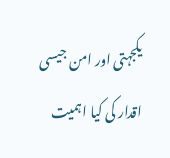یکجہتی اور امن جیسی اقدار کی کیا اہمیت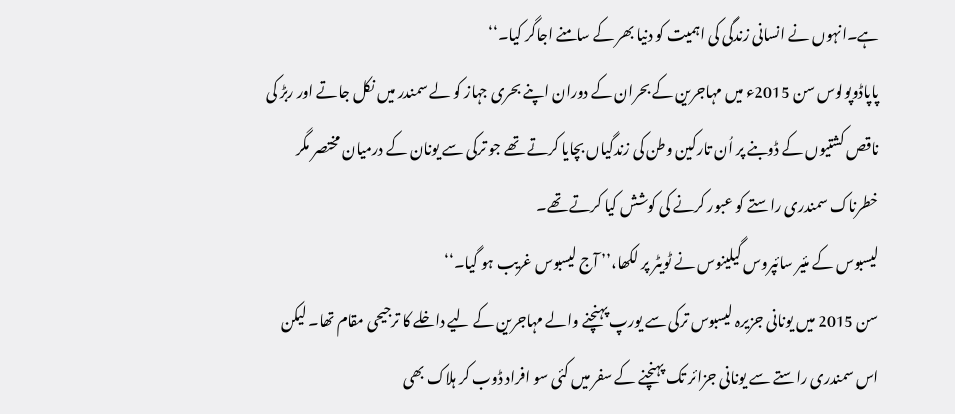ہے۔انہوں نے انسانی زندگی کی اہمیت کو دنیا بھر کے سامنے اجاگر کیا۔‘‘
پاپاڈوپولوس سن 2015ء میں مہاجرین کے بحران کے دوران اپنے بحری جہاز کو لے سمندر میں نکل جاتے اور ربڑ کی ناقص کشتیوں کے ڈوبنے پر اُن تارکین وطن کی زندگیاں بچایا کرتے تھے جو ترکی سے یونان کے درمیان مختصر مگر خطرناک سمندری راستے کو عبور کرنے کی کوشش کیا کرتے تھے۔
لیسبوس کے مئیر سائپروس گیلینوس نے ٹویٹر پر لکھا،’’ آج لیسبوس غریب ہو گیا۔‘‘
سن 2015 میں یونانی جزیرہ لیسبوس ترکی سے یورپ پہنچنے والے مہاجرین کے لیے داخلے کا ترجیحی مقام تھا۔ لیکن اس سمندری راستے سے یونانی جزائر تک پہنچنے کے سفر میں کئی سو افراد ڈوب کر ہلاک بھی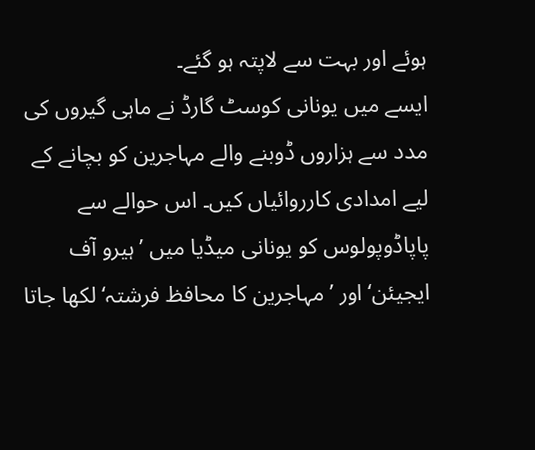ہوئے اور بہت سے لاپتہ ہو گئے۔
ایسے میں یونانی کوسٹ گارڈ نے ماہی گیروں کی مدد سے ہزاروں ڈوبنے والے مہاجرین کو بچانے کے لیے امدادی کارروائیاں کیں۔ اس حوالے سے پاپاڈوپولوس کو یونانی میڈیا میں ’ہیرو آف ایجیئن‘ اور ’ مہاجرین کا محافظ فرشتہ‘ لکھا جاتا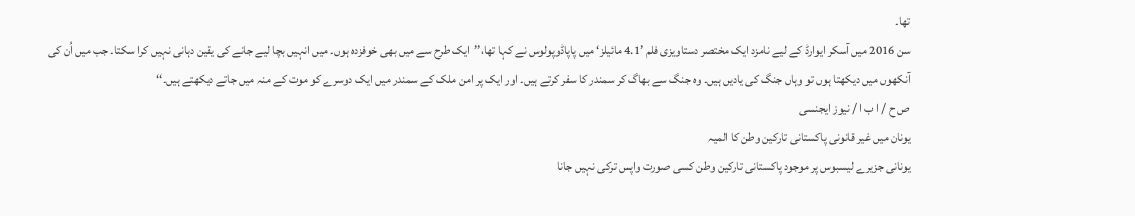تھا۔
سن 2016 میں آسکر ایوارڈ کے لیے نامزد ایک مختصر دستاویزی فلم ’4.1 مائیلز‘ میں پاپاڈوپولوس نے کہا تھا،’’ایک طرح سے میں بھی خوفزدہ ہوں۔ میں انہیں بچا لیے جانے کی یقین دہانی نہیں کرا سکتا۔ جب میں اُن کی آنکھوں میں دیکھتا ہوں تو وہاں جنگ کی یادیں ہیں۔ وہ جنگ سے بھاگ کر سمندر کا سفر کرتے ہیں۔ اور ایک پر امن ملک کے سمندر میں ایک دوسرے کو موت کے منہ میں جاتے دیکھتے ہیں۔‘‘
ص ح / ا ب ا / نیوز ایجنسی
یونان میں غیر قانونی پاکستانی تارکین وطن کا المیہ
یونانی جزیرے لیسبوس پر موجود پاکستانی تارکین وطن کسی صورت واپس ترکی نہیں جانا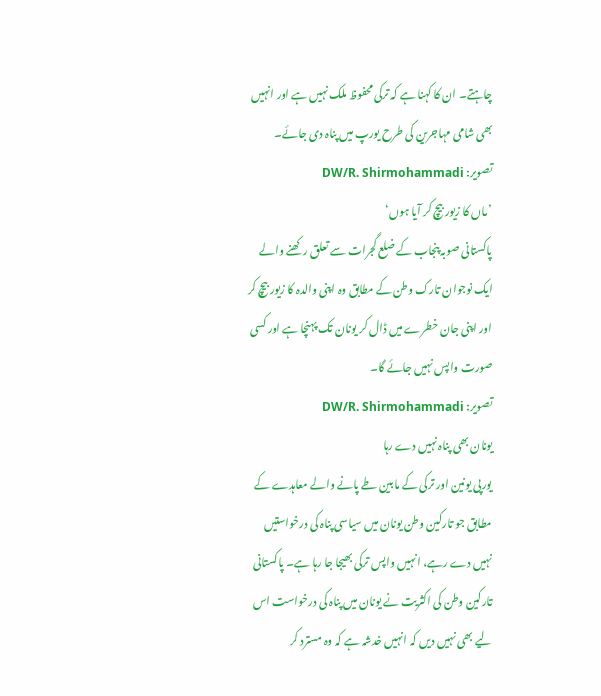چاہتے۔ ان کا کہنا ہے کہ ترکی محفوظ ملک نہیں ہے اور انہیں بھی شامی مہاجرین کی طرح یورپ میں پناہ دی جائے۔
تصویر: DW/R. Shirmohammadi
’ماں کا زیور بیچ کر آیا ہوں‘
پاکستانی صوبہ پنجاب کے ضلع گجرات سے تعلق رکھنے والے ایک نوجوان تارک وطن کے مطابق وہ اپنی والدہ کا زیور بیچ کر اور اپنی جان خطرے میں ڈال کر یونان تک پہنچا ہے اور کسی صورت واپس نہیں جائے گا۔
تصویر: DW/R. Shirmohammadi
یونان بھی پناہ نہیں دے رہا
یورپی یونین اور ترکی کے مابین طے پانے والے معاہدے کے مطابق جو تارکین وطن یونان میں سیاسی پناہ کی درخواستیں نہیں دے رہے، انہیں واپس ترکی بھیجا جا رہا ہے۔ پاکستانی تارکین وطن کی اکثریت نے یونان میں پناہ کی درخواست اس لیے بھی نہیں دیں کہ انہیں خدشہ ہے کہ وہ مسترد کر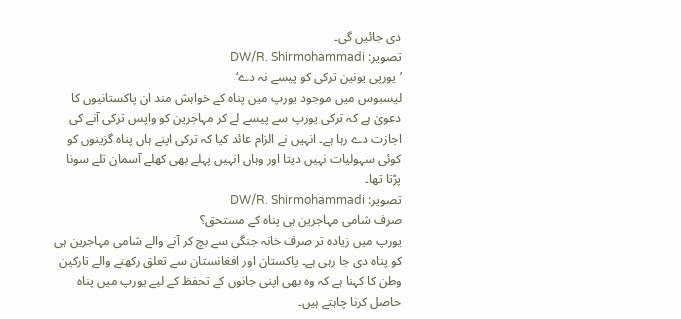دی جائیں گی۔
تصویر: DW/R. Shirmohammadi
’یورپی یونین ترکی کو پیسے نہ دے‘
لیسبوس میں موجود یورپ میں پناہ کے خواہش مند ان پاکستانیوں کا دعویٰ ہے کہ ترکی یورپ سے پیسے لے کر مہاجرین کو واپس ترکی آنے کی اجازت دے رہا ہے۔ انہیں نے الزام عائد کیا کہ ترکی اپنے ہاں پناہ گزینوں کو کوئی سہولیات نہیں دیتا اور وہاں انہیں پہلے بھی کھلے آسمان تلے سونا پڑتا تھا۔
تصویر: DW/R. Shirmohammadi
صرف شامی مہاجرین ہی پناہ کے مستحق؟
یورپ میں زیادہ تر صرف خانہ جنگی سے بچ کر آنے والے شامی مہاجرین ہی کو پناہ دی جا رہی ہے۔ پاکستان اور افغانستان سے تعلق رکھنے والے تارکین وطن کا کہنا ہے کہ وہ بھی اپنی جانوں کے تحفظ کے لیے یورپ میں پناہ حاصل کرنا چاہتے ہیں۔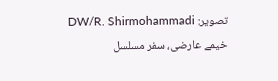تصویر: DW/R. Shirmohammadi
خیمے عارضی، سفر مسلسل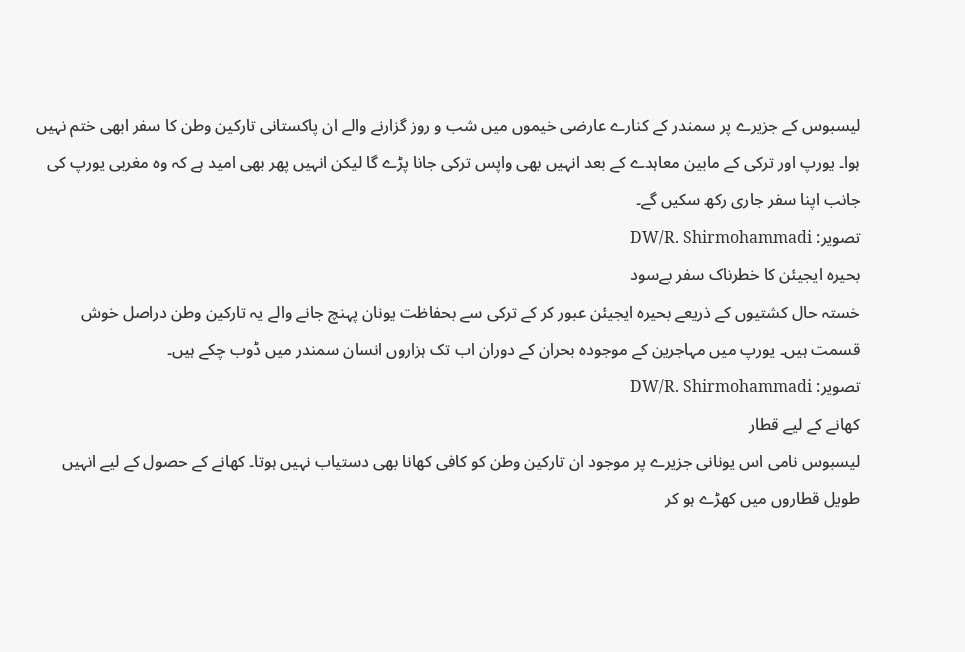لیسبوس کے جزیرے پر سمندر کے کنارے عارضی خیموں میں شب و روز گزارنے والے ان پاکستانی تارکین وطن کا سفر ابھی ختم نہیں ہوا۔ یورپ اور ترکی کے مابین معاہدے کے بعد انہیں بھی واپس ترکی جانا پڑے گا لیکن انہیں پھر بھی امید ہے کہ وہ مغربی یورپ کی جانب اپنا سفر جاری رکھ سکیں گے۔
تصویر: DW/R. Shirmohammadi
بحیرہ ایجیئن کا خطرناک سفر بےسود
خستہ حال کشتیوں کے ذریعے بحیرہ ایجیئن عبور کر کے ترکی سے بحفاظت یونان پہنچ جانے والے یہ تارکین وطن دراصل خوش قسمت ہیں۔ یورپ میں مہاجرین کے موجودہ بحران کے دوران اب تک ہزاروں انسان سمندر میں ڈوب چکے ہیں۔
تصویر: DW/R. Shirmohammadi
کھانے کے لیے قطار
لیسبوس نامی اس یونانی جزیرے پر موجود ان تارکین وطن کو کافی کھانا بھی دستیاب نہیں ہوتا۔ کھانے کے حصول کے لیے انہیں طویل قطاروں میں کھڑے ہو کر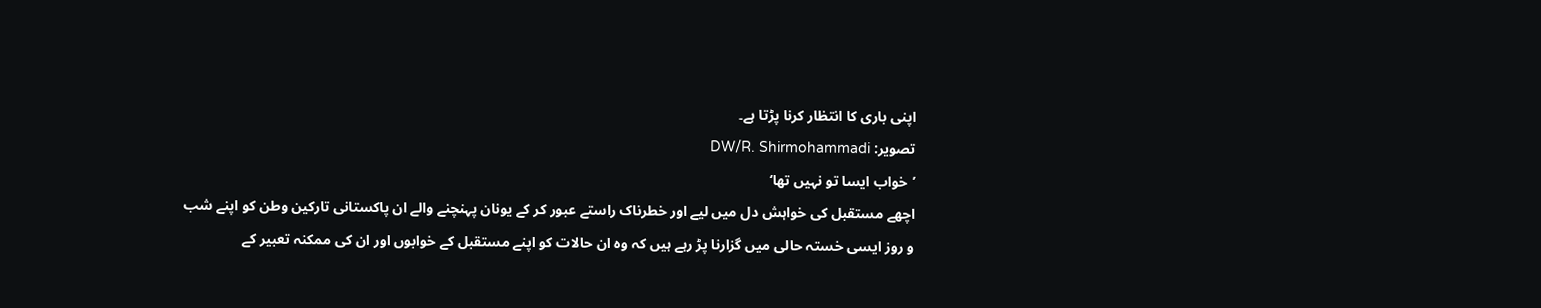اپنی باری کا انتظار کرنا پڑتا ہے۔
تصویر: DW/R. Shirmohammadi
’خواب ایسا تو نہیں تھا‘
اچھے مستقبل کی خواہش دل میں لیے اور خطرناک راستے عبور کر کے یونان پہنچنے والے ان پاکستانی تارکین وطن کو اپنے شب و روز ایسی خستہ حالی میں گزارنا پڑ رہے ہیں کہ وہ ان حالات کو اپنے مستقبل کے خوابوں اور ان کی ممکنہ تعبیر کے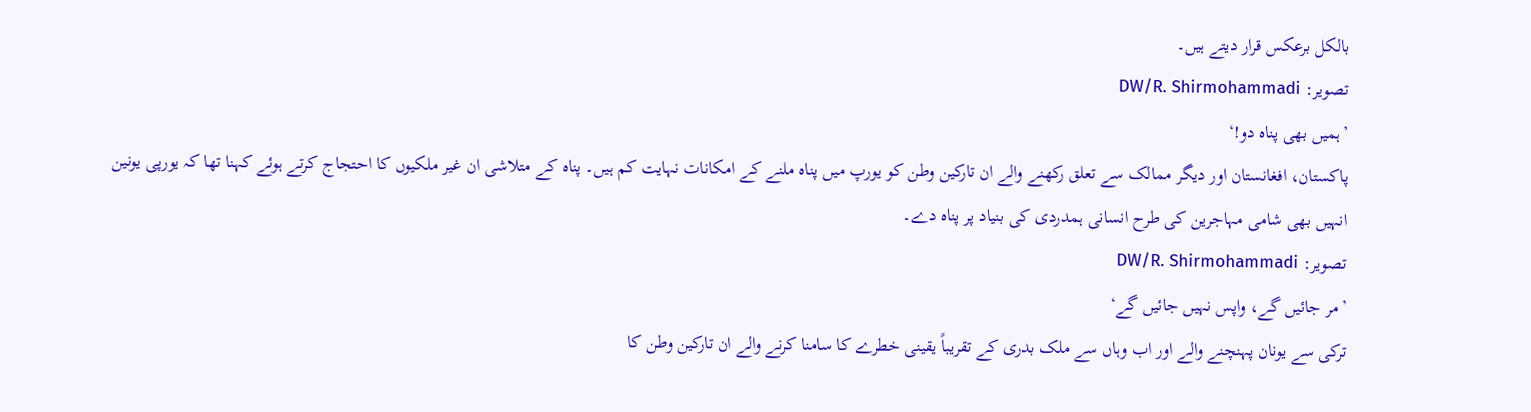بالکل برعکس قرار دیتے ہیں۔
تصویر: DW/R. Shirmohammadi
’ہمیں بھی پناہ دو!‘
پاکستان، افغانستان اور دیگر ممالک سے تعلق رکھنے والے ان تارکین وطن کو یورپ میں پناہ ملنے کے امکانات نہایت کم ہیں۔ پناہ کے متلاشی ان غیر ملکیوں کا احتجاج کرتے ہوئے کہنا تھا کہ یورپی یونین انہیں بھی شامی مہاجرین کی طرح انسانی ہمدردی کی بنیاد پر پناہ دے۔
تصویر: DW/R. Shirmohammadi
’مر جائیں گے، واپس نہیں جائیں گے‘
ترکی سے یونان پہنچنے والے اور اب وہاں سے ملک بدری کے تقریباً یقینی خطرے کا سامنا کرنے والے ان تارکین وطن کا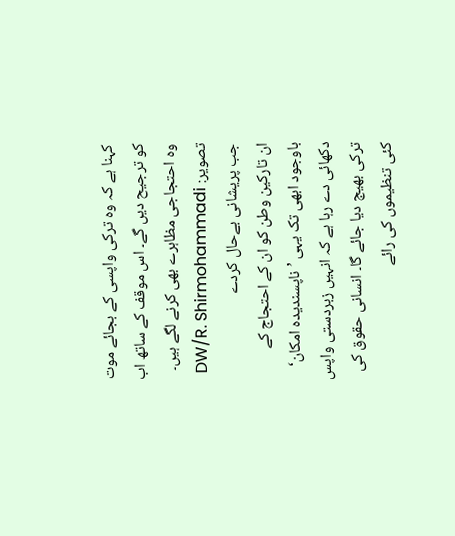کہنا ہے کہ وہ ترکی واپسی کے بجائے موت کو ترجیح دیں گے۔ اس موقف کے ساتھ اب وہ احتجاجی مظاہرے بھی کرنے لگے ہیں۔
تصویر: DW/R. Shirmohammadi
جب پریشانی بےحال کردے
ان تارکین وطن کو ان کے احتجاج کے باوجود ابھی تک یہی ’ناپسندیدہ امکان‘ دکھائی دے رہا ہے کہ انہیں زبردستی واپس ترکی بھیج دیا جائے گا۔ انسانی حقوق کی کئی تنظیموں کی رائے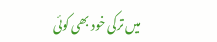میں ترکی خود بھی کوئی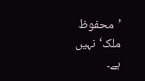’محفوظ ملک‘ نہیں ہے۔